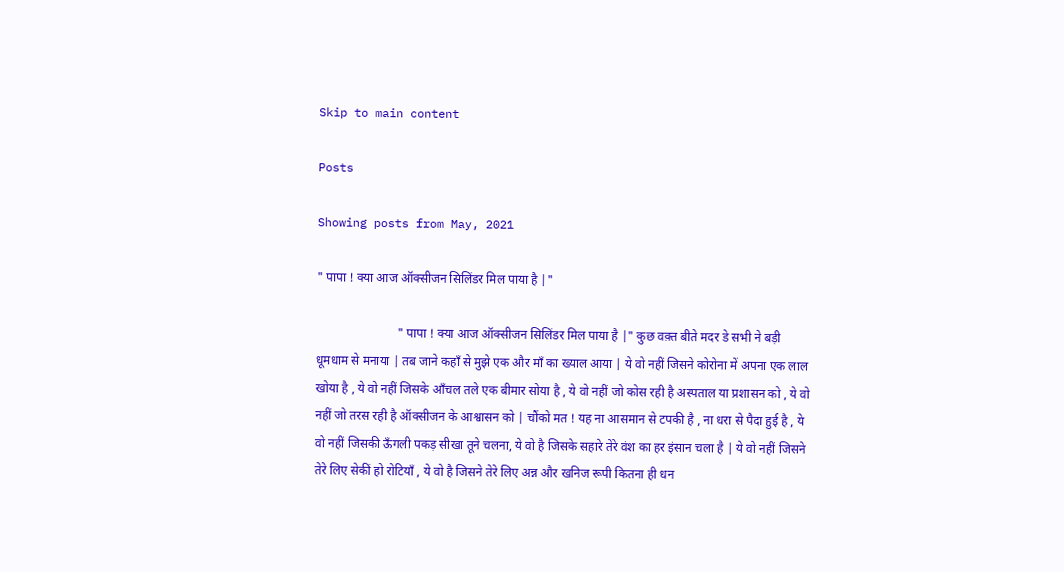Skip to main content

Posts

Showing posts from May, 2021

" पापा ! क्या आज ऑक्सीजन सिलिंडर मिल पाया है |"

                          " पापा ! क्या आज ऑक्सीजन सिलिंडर मिल पाया है |" कुछ वक़्त बीते मदर डे सभी ने बड़ी धूमधाम से मनाया | तब जाने कहाँ से मुझे एक और माँ का ख्याल आया | ये वो नहीं जिसने कोरोना में अपना एक लाल खोया है , ये वो नहीं जिसके आँचल तले एक बीमार सोया है , ये वो नहीं जो कोस रही है अस्पताल या प्रशासन को , ये वो नहीं जो तरस रही है ऑक्सीजन के आश्वासन को | चौंको मत ! यह ना आसमान से टपकी है , ना धरा से पैदा हुई है , ये वो नहीं जिसकी ऊँगली पकड़ सीखा तूने चलना, ये वो है जिसके सहारे तेरे वंश का हर इंसान चला है | ये वो नहीं जिसने तेरे लिए सेकीं हो रोटियाँ , ये वो है जिसने तेरे लिए अन्न और खनिज रूपी कितना ही धन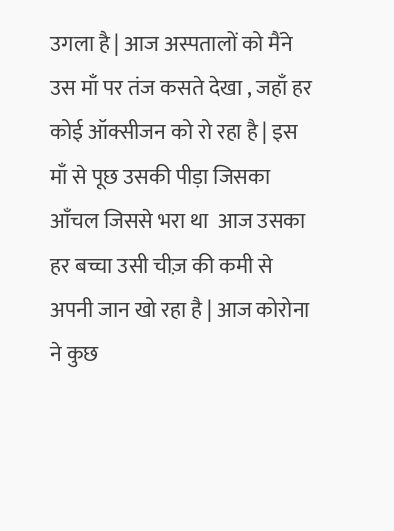उगला है | आज अस्पतालों को मैंने उस माँ पर तंज कसते देखा , जहाँ हर कोई ऑक्सीजन को रो रहा है | इस माँ से पूछ उसकी पीड़ा जिसका आँचल जिससे भरा था  आज उसका हर बच्चा उसी चीज़ की कमी से अपनी जान खो रहा है | आज कोरोना ने कुछ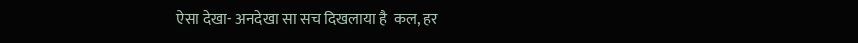ऐसा देखा- अनदेखा सा सच दिखलाया है  कल, हर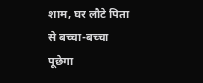शाम, घर लौटे पिता से बच्चा-बच्चा पूछेगा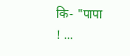कि- "पापा ! ...